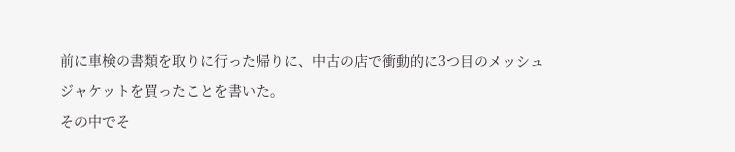前に車検の書類を取りに行った帰りに、中古の店で衝動的に3つ目のメッシュジャケットを買ったことを書いた。
その中でそ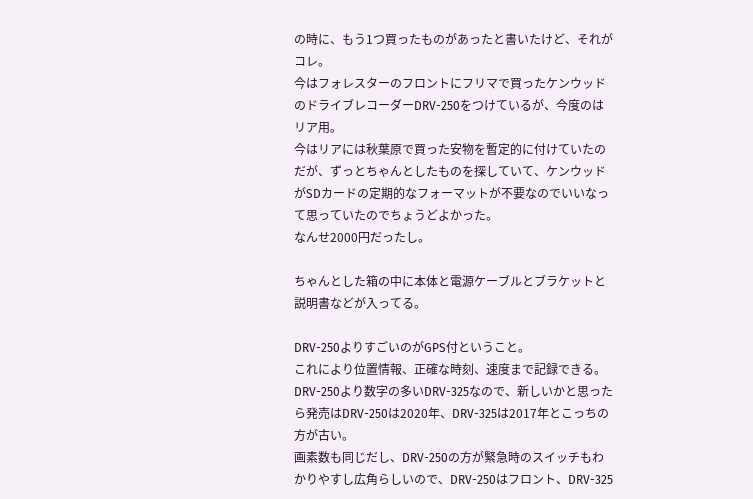の時に、もう1つ買ったものがあったと書いたけど、それがコレ。
今はフォレスターのフロントにフリマで買ったケンウッドのドライブレコーダーDRV-250をつけているが、今度のはリア用。
今はリアには秋葉原で買った安物を暫定的に付けていたのだが、ずっとちゃんとしたものを探していて、ケンウッドがSDカードの定期的なフォーマットが不要なのでいいなって思っていたのでちょうどよかった。
なんせ2000円だったし。

ちゃんとした箱の中に本体と電源ケーブルとブラケットと説明書などが入ってる。

DRV-250よりすごいのがGPS付ということ。
これにより位置情報、正確な時刻、速度まで記録できる。
DRV-250より数字の多いDRV-325なので、新しいかと思ったら発売はDRV-250は2020年、DRV-325は2017年とこっちの方が古い。
画素数も同じだし、DRV-250の方が緊急時のスイッチもわかりやすし広角らしいので、DRV-250はフロント、DRV-325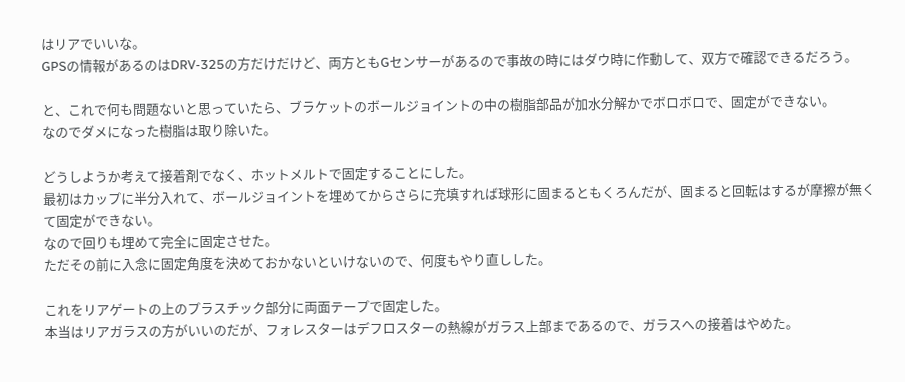はリアでいいな。
GPSの情報があるのはDRV-325の方だけだけど、両方ともGセンサーがあるので事故の時にはダウ時に作動して、双方で確認できるだろう。

と、これで何も問題ないと思っていたら、ブラケットのボールジョイントの中の樹脂部品が加水分解かでボロボロで、固定ができない。
なのでダメになった樹脂は取り除いた。

どうしようか考えて接着剤でなく、ホットメルトで固定することにした。
最初はカップに半分入れて、ボールジョイントを埋めてからさらに充填すれば球形に固まるともくろんだが、固まると回転はするが摩擦が無くて固定ができない。
なので回りも埋めて完全に固定させた。
ただその前に入念に固定角度を決めておかないといけないので、何度もやり直しした。

これをリアゲートの上のプラスチック部分に両面テープで固定した。
本当はリアガラスの方がいいのだが、フォレスターはデフロスターの熱線がガラス上部まであるので、ガラスへの接着はやめた。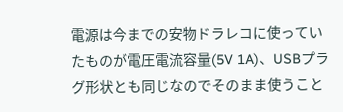電源は今までの安物ドラレコに使っていたものが電圧電流容量(5V 1A)、USBプラグ形状とも同じなのでそのまま使うこと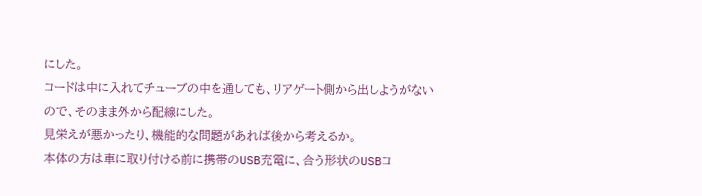にした。
コードは中に入れてチューブの中を通しても、リアゲート側から出しようがないので、そのまま外から配線にした。
見栄えが悪かったり、機能的な問題があれば後から考えるか。
本体の方は車に取り付ける前に携帯のUSB充電に、合う形状のUSBコ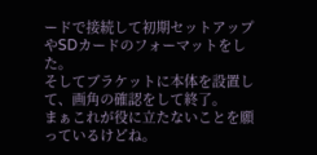ードで接続して初期セットアップやSDカードのフォーマットをした。
そしてブラケットに本体を設置して、画角の確認をして終了。
まぁこれが役に立たないことを願っているけどね。